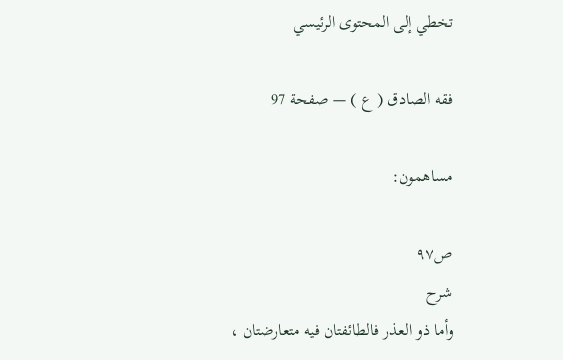تخطي إلى المحتوى الرئيسي

فقه الصادق ( ع ) — صفحة 97

مساهمون:

ص٩٧
شرح
وأما ذو العذر فالطائفتان فيه متعارضتان ،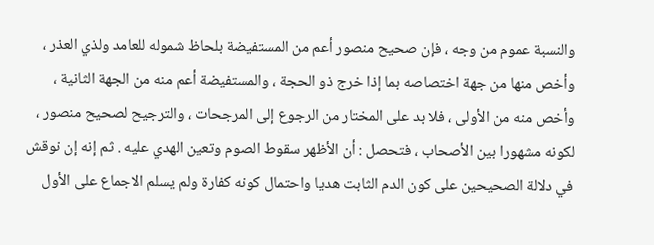والنسبة عموم من وجه ، فإن صحيح منصور أعم من المستفيضة بلحاظ شموله للعامد ولذي العذر ، وأخص منها من جهة اختصاصه بما إذا خرج ذو الحجة ، والمستفيضة أعم منه من الجهة الثانية ، وأخص منه من الأولى ، فلا بد على المختار من الرجوع إلى المرجحات ، والترجيح لصحيح منصور ، لكونه مشهورا بين الأصحاب ، فتحصل : أن الأظهر سقوط الصوم وتعين الهدي عليه . ثم إنه إن نوقش في دلالة الصحيحين على كون الدم الثابت هديا واحتمال كونه كفارة ولم يسلم الاجماع على الأول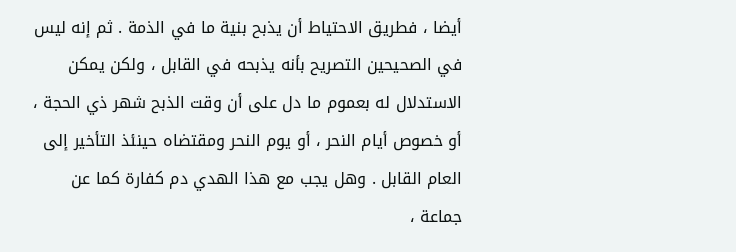أيضا ، فطريق الاحتياط أن يذبح بنية ما في الذمة . ثم إنه ليس في الصحيحين التصريح بأنه يذبحه في القابل ، ولكن يمكن الاستدلال له بعموم ما دل على أن وقت الذبح شهر ذي الحجة ، أو خصوص أيام النحر ، أو يوم النحر ومقتضاه حينئذ التأخير إلى العام القابل . وهل يجب مع هذا الهدي دم كفارة كما عن جماعة ،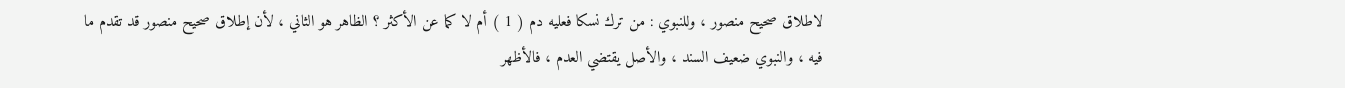لاطلاق صحيح منصور ، وللنبوي : من ترك نسكا فعليه دم ( 1 ) أم لا كما عن الأكثر ؟ الظاهر هو الثاني ، لأن إطلاق صحيح منصور قد تقدم ما فيه ، والنبوي ضعيف السند ، والأصل يقتضي العدم ، فالأظهر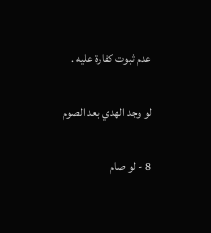عدم ثبوت كفارة عليه .

لو وجد الهدي بعد الصوم

8 - لو صام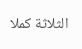الثلاثة كملا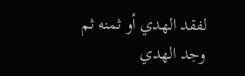لفقد الهدي أو ثمنه ثم وجد الهدي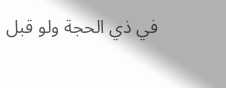في ذي الحجة ولو قبل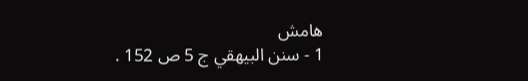هامش
1 - سنن البيهقي ج 5 ص 152 .